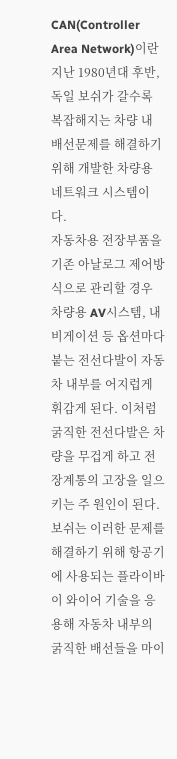CAN(Controller Area Network)이란 지난 1980년대 후반, 독일 보쉬가 갈수록 복잡해지는 차량 내 배선문제를 해결하기 위해 개발한 차량용 네트워크 시스템이다.
자동차용 전장부품을 기존 아날로그 제어방식으로 관리할 경우 차량용 AV시스템, 내비게이션 등 옵션마다 붙는 전선다발이 자동차 내부를 어지럽게 휘감게 된다. 이처럼 굵직한 전선다발은 차량을 무겁게 하고 전장계통의 고장을 일으키는 주 원인이 된다.
보쉬는 이러한 문제를 해결하기 위해 항공기에 사용되는 플라이바이 와이어 기술을 응용해 자동차 내부의 굵직한 배선들을 마이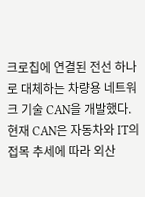크로칩에 연결된 전선 하나로 대체하는 차량용 네트워크 기술 CAN을 개발했다. 현재 CAN은 자동차와 IT의 접목 추세에 따라 외산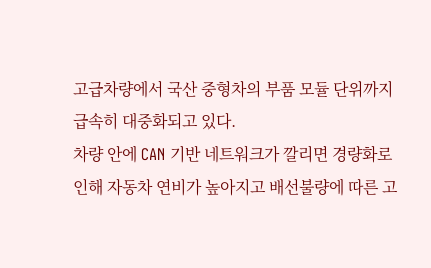고급차량에서 국산 중형차의 부품 모듈 단위까지 급속히 대중화되고 있다.
차량 안에 CAN 기반 네트워크가 깔리면 경량화로 인해 자동차 연비가 높아지고 배선불량에 따른 고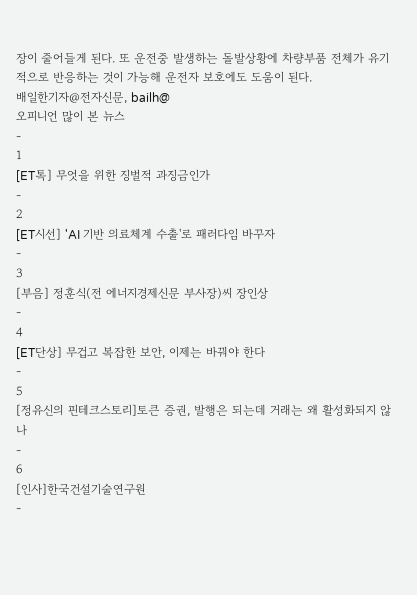장이 줄어들게 된다. 또 운전중 발생하는 돌발상황에 차량부품 전체가 유기적으로 반응하는 것이 가능해 운전자 보호에도 도움이 된다.
배일한기자@전자신문, bailh@
오피니언 많이 본 뉴스
-
1
[ET톡] 무엇을 위한 징벌적 과징금인가
-
2
[ET시선] 'AI 기반 의료체계 수출'로 패러다임 바꾸자
-
3
[부음] 정훈식(전 에너지경제신문 부사장)씨 장인상
-
4
[ET단상] 무겁고 복잡한 보안, 이제는 바꿔야 한다
-
5
[정유신의 핀테크스토리]토큰 증권, 발행은 되는데 거래는 왜 활성화되지 않나
-
6
[인사]한국건설기술연구원
-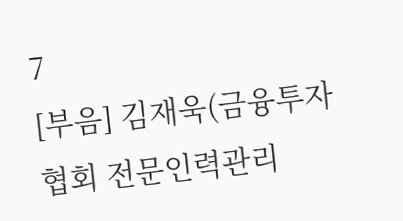7
[부음] 김재욱(금융투자협회 전문인력관리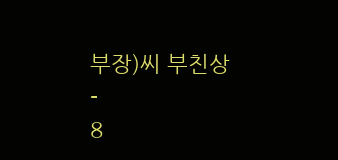부장)씨 부친상
-
8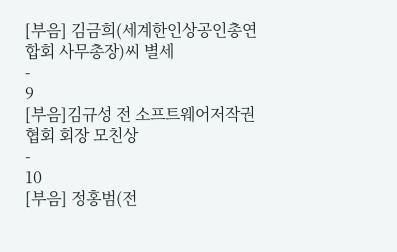[부음] 김금희(세계한인상공인총연합회 사무총장)씨 별세
-
9
[부음]김규성 전 소프트웨어저작권협회 회장 모친상
-
10
[부음] 정홍범(전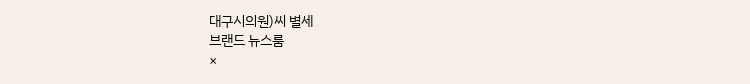대구시의원)씨 별세
브랜드 뉴스룸
×